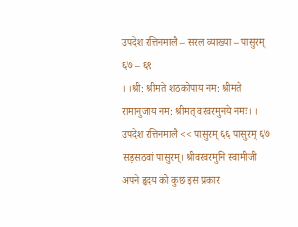उपदेश रत्तिनमालै – सरल व्याख्या – पासुरम् ६७ – ६९
। ।श्री: श्रीमते शठकोपाय नम: श्रीमते रामानुजाय नम: श्रीमत् वरवरमुनये नमः। । उपदेश रत्तिनमालै << पासुरम् ६६ पासुरम् ६७ सड़सठवां पासुरम्। श्रीवरवरमुनि स्वामीजी अपने हृदय को कुछ इस प्रकार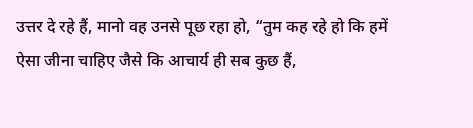उत्तर दे रहे हैं, मानो वह उनसे पूछ रहा हो, “तुम कह रहे हो कि हमें ऐसा जीना चाहिए जैसे कि आचार्य ही सब कुछ हैं,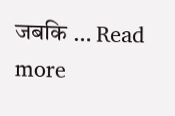जबकि … Read more